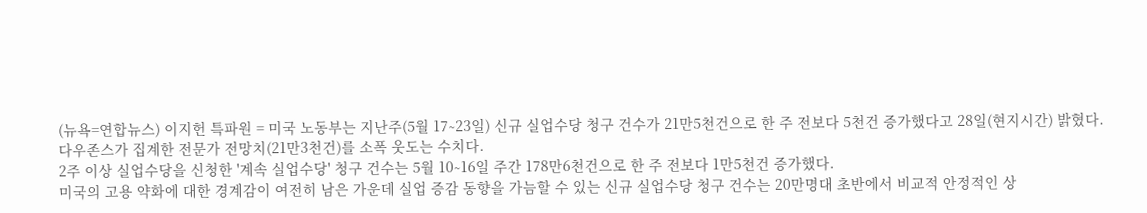(뉴욕=연합뉴스) 이지헌 특파원 = 미국 노동부는 지난주(5월 17∼23일) 신규 실업수당 청구 건수가 21만5천건으로 한 주 전보다 5천건 증가했다고 28일(현지시간) 밝혔다.
다우존스가 집계한 전문가 전망치(21만3천건)를 소폭 웃도는 수치다.
2주 이상 실업수당을 신청한 '계속 실업수당' 청구 건수는 5월 10∼16일 주간 178만6천건으로 한 주 전보다 1만5천건 증가했다.
미국의 고용 약화에 대한 경계감이 여전히 남은 가운데 실업 증감 동향을 가늠할 수 있는 신규 실업수당 청구 건수는 20만명대 초반에서 비교적 안정적인 상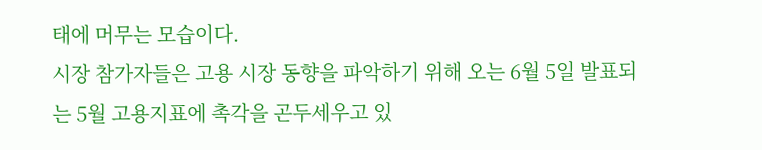태에 머무는 모습이다.
시장 참가자들은 고용 시장 동향을 파악하기 위해 오는 6월 5일 발표되는 5월 고용지표에 촉각을 곤두세우고 있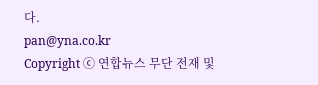다.
pan@yna.co.kr
Copyright ⓒ 연합뉴스 무단 전재 및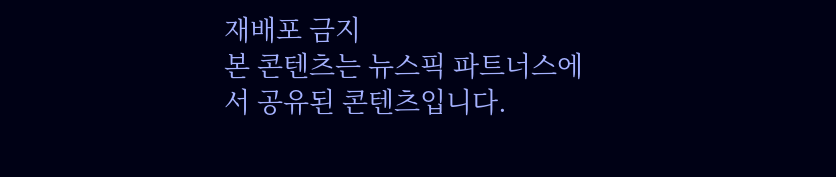재배포 금지
본 콘텐츠는 뉴스픽 파트너스에서 공유된 콘텐츠입니다.